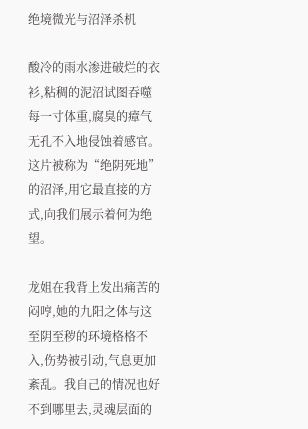绝境微光与沼泽杀机

酸冷的雨水渗进破烂的衣衫,粘稠的泥沼试图吞噬每一寸体重,腐臭的瘴气无孔不入地侵蚀着感官。这片被称为“绝阴死地”的沼泽,用它最直接的方式,向我们展示着何为绝望。

龙姐在我背上发出痛苦的闷哼,她的九阳之体与这至阴至秽的环境格格不入,伤势被引动,气息更加紊乱。我自己的情况也好不到哪里去,灵魂层面的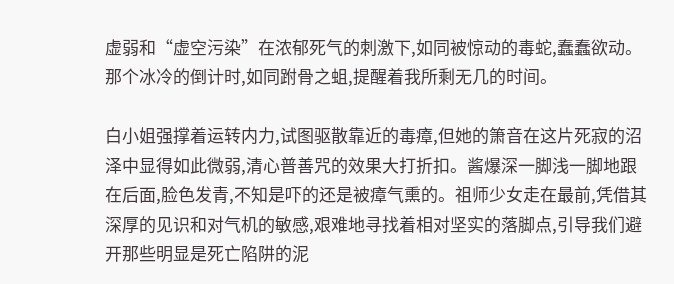虚弱和“虚空污染”在浓郁死气的刺激下,如同被惊动的毒蛇,蠢蠢欲动。那个冰冷的倒计时,如同跗骨之蛆,提醒着我所剩无几的时间。

白小姐强撑着运转内力,试图驱散靠近的毒瘴,但她的箫音在这片死寂的沼泽中显得如此微弱,清心普善咒的效果大打折扣。酱爆深一脚浅一脚地跟在后面,脸色发青,不知是吓的还是被瘴气熏的。祖师少女走在最前,凭借其深厚的见识和对气机的敏感,艰难地寻找着相对坚实的落脚点,引导我们避开那些明显是死亡陷阱的泥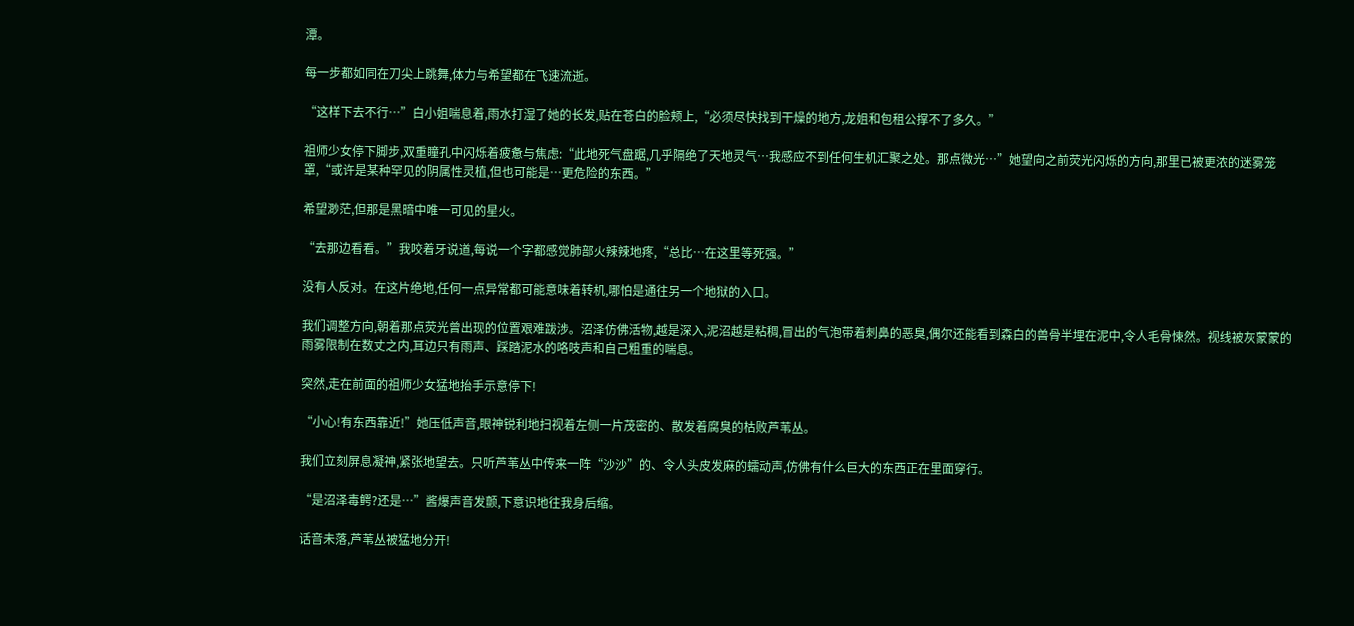潭。

每一步都如同在刀尖上跳舞,体力与希望都在飞速流逝。

“这样下去不行…”白小姐喘息着,雨水打湿了她的长发,贴在苍白的脸颊上,“必须尽快找到干燥的地方,龙姐和包租公撑不了多久。”

祖师少女停下脚步,双重瞳孔中闪烁着疲惫与焦虑:“此地死气盘踞,几乎隔绝了天地灵气…我感应不到任何生机汇聚之处。那点微光…”她望向之前荧光闪烁的方向,那里已被更浓的迷雾笼罩,“或许是某种罕见的阴属性灵植,但也可能是…更危险的东西。”

希望渺茫,但那是黑暗中唯一可见的星火。

“去那边看看。”我咬着牙说道,每说一个字都感觉肺部火辣辣地疼,“总比…在这里等死强。”

没有人反对。在这片绝地,任何一点异常都可能意味着转机,哪怕是通往另一个地狱的入口。

我们调整方向,朝着那点荧光曾出现的位置艰难跋涉。沼泽仿佛活物,越是深入,泥沼越是粘稠,冒出的气泡带着刺鼻的恶臭,偶尔还能看到森白的兽骨半埋在泥中,令人毛骨悚然。视线被灰蒙蒙的雨雾限制在数丈之内,耳边只有雨声、踩踏泥水的咯吱声和自己粗重的喘息。

突然,走在前面的祖师少女猛地抬手示意停下!

“小心!有东西靠近!”她压低声音,眼神锐利地扫视着左侧一片茂密的、散发着腐臭的枯败芦苇丛。

我们立刻屏息凝神,紧张地望去。只听芦苇丛中传来一阵“沙沙”的、令人头皮发麻的蠕动声,仿佛有什么巨大的东西正在里面穿行。

“是沼泽毒鳄?还是…”酱爆声音发颤,下意识地往我身后缩。

话音未落,芦苇丛被猛地分开!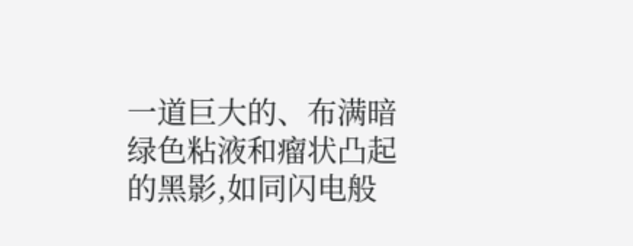一道巨大的、布满暗绿色粘液和瘤状凸起的黑影,如同闪电般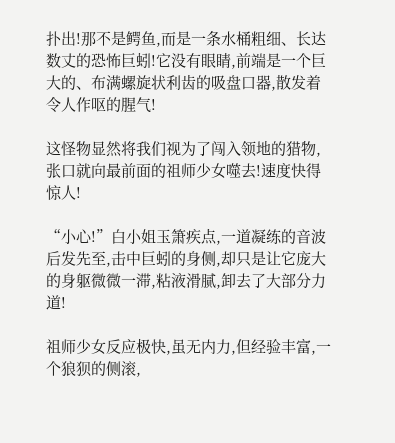扑出!那不是鳄鱼,而是一条水桶粗细、长达数丈的恐怖巨蚓!它没有眼睛,前端是一个巨大的、布满螺旋状利齿的吸盘口器,散发着令人作呕的腥气!

这怪物显然将我们视为了闯入领地的猎物,张口就向最前面的祖师少女噬去!速度快得惊人!

“小心!”白小姐玉箫疾点,一道凝练的音波后发先至,击中巨蚓的身侧,却只是让它庞大的身躯微微一滞,粘液滑腻,卸去了大部分力道!

祖师少女反应极快,虽无内力,但经验丰富,一个狼狈的侧滚,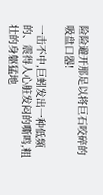险险避开那足以将巨石咬碎的吸盘口器!

一击不中,巨蚓发出一种低频的、震得人心脏发闷的嘶鸣,粗壮的身躯猛地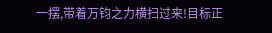一摆,带着万钧之力横扫过来!目标正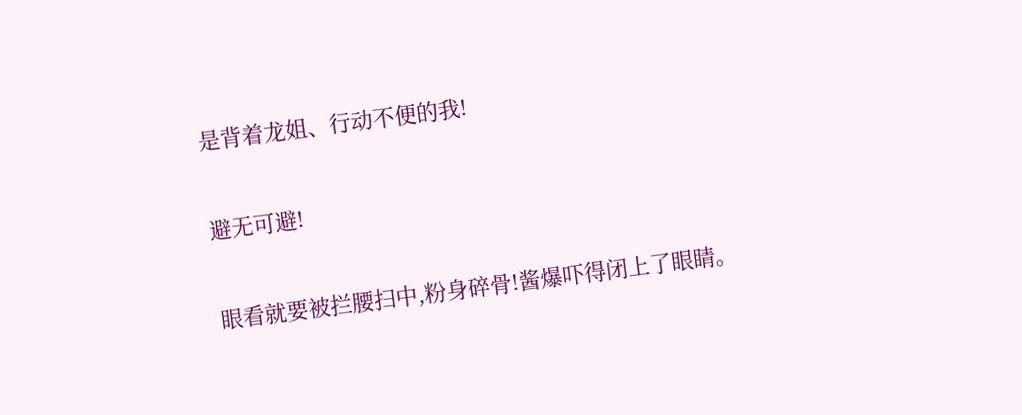是背着龙姐、行动不便的我!

避无可避!

眼看就要被拦腰扫中,粉身碎骨!酱爆吓得闭上了眼睛。